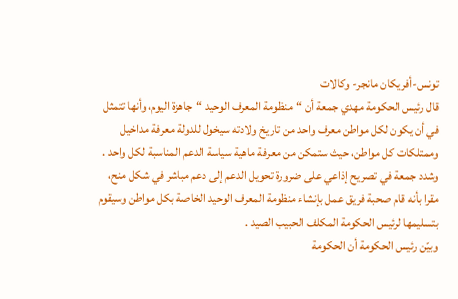تونس-أفريكان مانجر- وكالات
قال رئيس الحكومة مهدي جمعة أن “منظومة المعرف الوحيد “جاهزة اليوم، وأنها تتمثل في أن يكون لكل مواطن معرف واحد من تاريخ ولادته سيخول للدولة معرفة مداخيل وممتلكات كل مواطن، حيث ستمكن من معرفة ماهية سياسة الدعم المناسبة لكل واحد .
وشدد جمعة في تصريح إذاعي على ضرورة تحويل الدعم إلى دعم مباشر في شكل منح، مقرا بأنه قام صحبة فريق عمل بإنشاء منظومة المعرف الوحيد الخاصة بكل مواطن وسيقوم بتسليمها لرئيس الحكومة المكلف الحبيب الصيد .
وبيّن رئيس الحكومة أن الحكومة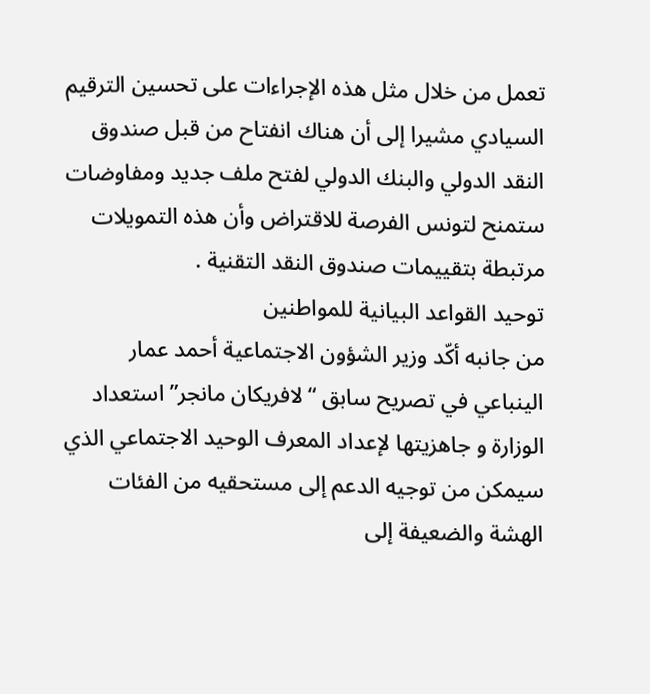تعمل من خلال مثل هذه الإجراءات على تحسين الترقيم السيادي مشيرا إلى أن هناك انفتاح من قبل صندوق النقد الدولي والبنك الدولي لفتح ملف جديد ومفاوضات ستمنح لتونس الفرصة للاقتراض وأن هذه التمويلات مرتبطة بتقييمات صندوق النقد التقنية .
توحيد القواعد البيانية للمواطنين
من جانبه أكّد وزير الشؤون الاجتماعية أحمد عمار الينباعي في تصريح سابق “لافريكان مانجر” استعداد الوزارة و جاهزيتها لإعداد المعرف الوحيد الاجتماعي الذي سيمكن من توجيه الدعم إلى مستحقيه من الفئات الهشة والضعيفة إلى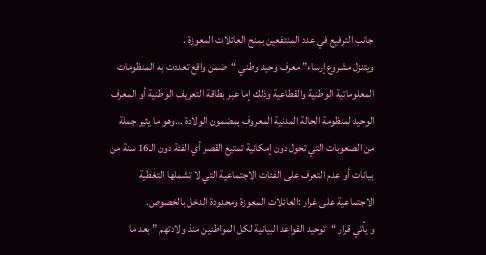جانب الترفيع في عدد المنتفعين بمنح العائلات المعوزة .
ويتنزل مشروع إرساء” معرف وحيد وطني “ضمن واقع تعددت به المنظومات المعلوماتية الوطنية والقطاعية وذلك إما عبر بطاقة التعريف الوطنية أو المعرف الوحيد لمنظومة الحالة المدنية المعروف بمضمون الولادة …وهو ما يثير جملة من الصعوبات التي تحول دون إمكانية تمتيع القصر أي الفئة دون الـ16 سنة من بيانات أو عدم التعرف على الفئات الاجتماعية التي لا تشملها التغطية الاجتماعية على غرار :العائلات المعوزة ومحدودة الدخل بالخصوص.
و يأتي قرار “توحيد القواعد البيانية لكل المواطنين منذ ولادتهم ” بعد ما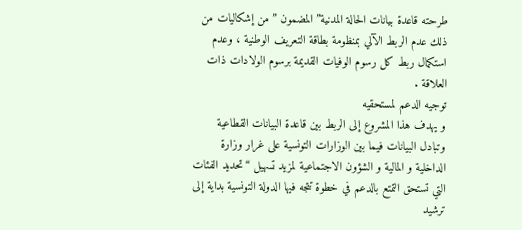طرحته قاعدة بيانات الحالة المدنية” المضمون ” من إشكاليات من ذلك عدم الربط الآلي بمنظومة بطاقة التعريف الوطنية ، وعدم استكمال ربط كل رسوم الوفيات القديمة برسوم الولادات ذات العلاقة .
توجيه الدعم لمستحقيه
و يهدف هذا المشروع إلى الربط بين قاعدة البيانات القطاعية وتبادل البيانات فيما بين الوزارات التونسية على غرار وزارة الداخلية و المالية و الشؤون الاجتماعية لمزيد تسهيل “تحديد الفئات التي تستحق التمتع بالدعم في خطوة تتجه فيها الدولة التونسية بداية إلى ترشيد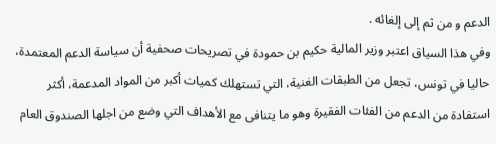الدعم و من ثم إلى إلغائه .
وفي هذا السياق اعتبر وزير المالية حكيم بن حمودة في تصريحات صحفية أن سياسة الدعم المعتمدة، حاليا في تونس، تجعل من الطبقات الغنية، التي تستهلك كميات أكبر من المواد المدعمة، أكثر استفادة من الدعم من الفئات الفقيرة وهو ما يتنافى مع الأهداف التي وضع من اجلها الصندوق العام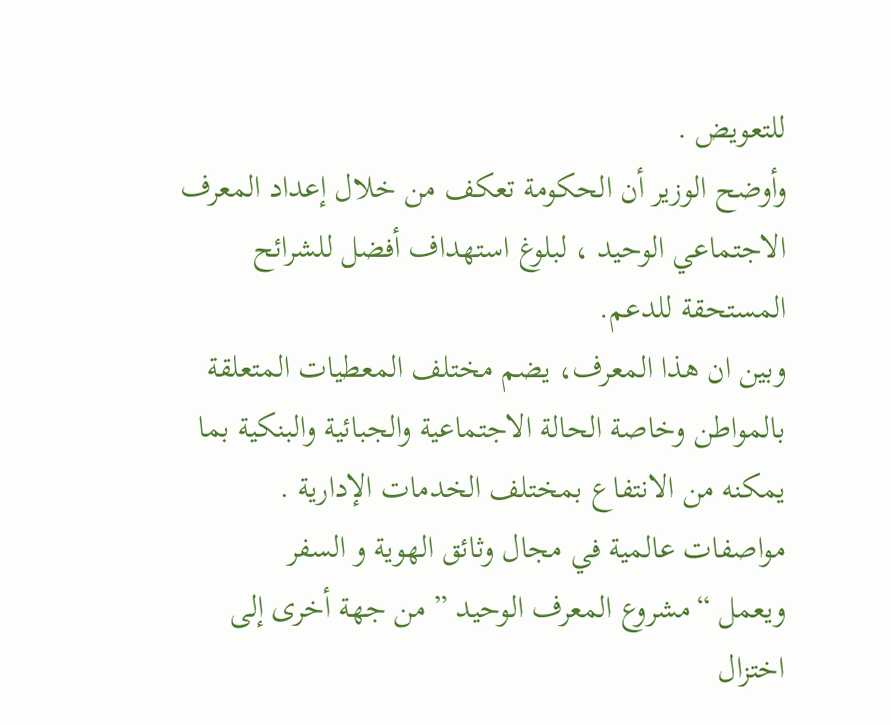للتعويض .
وأوضح الوزير أن الحكومة تعكف من خلال إعداد المعرف الاجتماعي الوحيد ، لبلوغ استهداف أفضل للشرائح المستحقة للدعم.
وبين ان هذا المعرف، يضم مختلف المعطيات المتعلقة بالمواطن وخاصة الحالة الاجتماعية والجبائية والبنكية بما يمكنه من الانتفاع بمختلف الخدمات الإدارية .
مواصفات عالمية في مجال وثائق الهوية و السفر
ويعمل “مشروع المعرف الوحيد ” من جهة أخرى إلى اختزال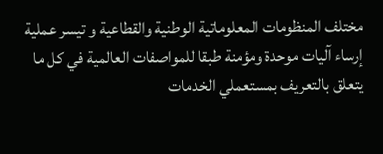مختلف المنظومات المعلوماتية الوطنية والقطاعية و تيسر عملية إرساء آليات موحدة ومؤمنة طبقا للمواصفات العالمية في كل ما يتعلق بالتعريف بمستعملي الخدمات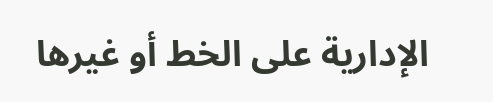الإدارية على الخط أو غيرها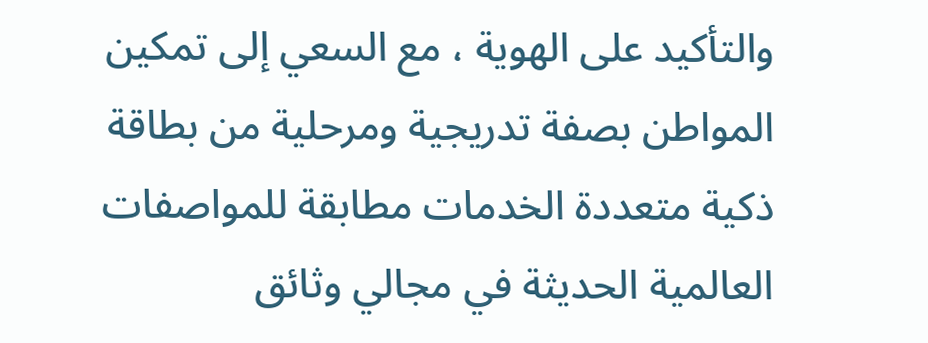والتأكيد على الهوية ، مع السعي إلى تمكين المواطن بصفة تدريجية ومرحلية من بطاقة ذكية متعددة الخدمات مطابقة للمواصفات العالمية الحديثة في مجالي وثائق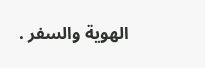الهوية والسفر .